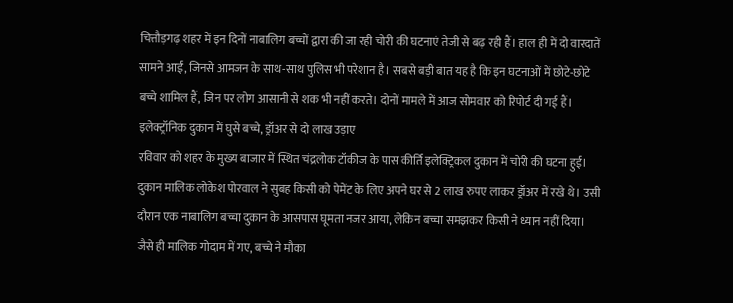चित्तौड़गढ़ शहर में इन दिनों नाबालिग बच्चों द्वारा की जा रही चोरी की घटनाएं तेजी से बढ़ रही हैं। हाल ही में दो वारदातें सामने आईं, जिनसे आमजन के साथ-साथ पुलिस भी परेशान है। सबसे बड़ी बात यह है कि इन घटनाओं में छोटे-छोटे बच्चे शामिल हैं, जिन पर लोग आसानी से शक भी नहीं करते। दोनों मामले में आज सोमवार को रिपोर्ट दी गई हैं।
इलेक्ट्रॉनिक दुकान में घुसे बच्चे, ड्रॉअर से दो लाख उड़ाए
रविवार को शहर के मुख्य बाजार में स्थित चंद्रलोक टॉकीज के पास कीर्ति इलेक्ट्रिकल दुकान में चोरी की घटना हुई। दुकान मालिक लोकेश पोरवाल ने सुबह किसी को पेमेंट के लिए अपने घर से 2 लाख रुपए लाकर ड्रॉअर में रखे थे। उसी दौरान एक नाबालिग बच्चा दुकान के आसपास घूमता नजर आया, लेकिन बच्चा समझकर किसी ने ध्यान नहीं दिया। जैसे ही मालिक गोदाम में गए, बच्चे ने मौका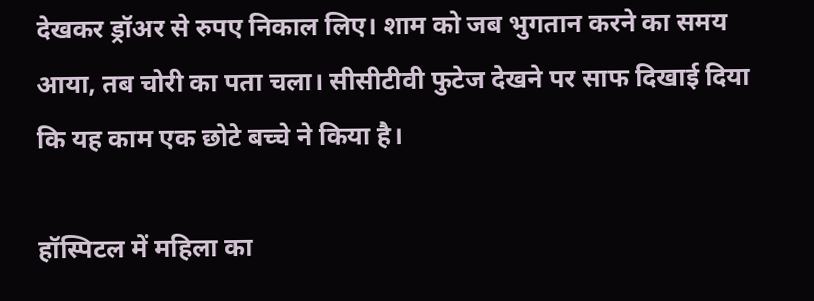देखकर ड्रॉअर से रुपए निकाल लिए। शाम को जब भुगतान करने का समय आया, तब चोरी का पता चला। सीसीटीवी फुटेज देखने पर साफ दिखाई दिया कि यह काम एक छोटे बच्चे ने किया है।

हॉस्पिटल में महिला का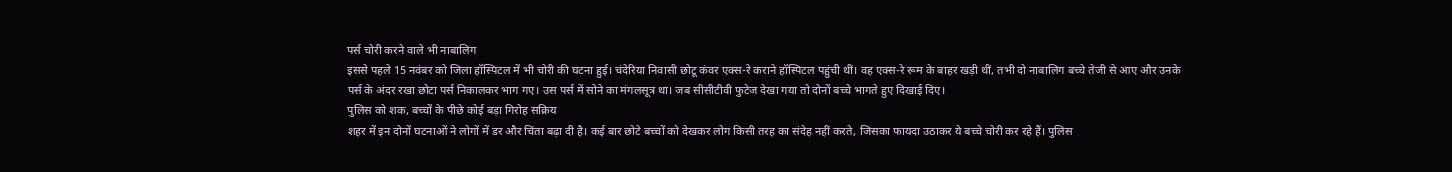पर्स चोरी करने वाले भी नाबालिग
इससे पहले 15 नवंबर को जिला हॉस्पिटल में भी चोरी की घटना हुई। चंदेरिया निवासी छोटू कंवर एक्स-रे कराने हॉस्पिटल पहुंची थीं। वह एक्स-रे रूम के बाहर खड़ी थीं, तभी दो नाबालिग बच्चे तेजी से आए और उनके पर्स के अंदर रखा छोटा पर्स निकालकर भाग गए। उस पर्स में सोने का मंगलसूत्र था। जब सीसीटीवी फुटेज देखा गया तो दोनों बच्चे भागते हुए दिखाई दिए।
पुलिस को शक, बच्चों के पीछे कोई बड़ा गिरोह सक्रिय
शहर में इन दोनों घटनाओं ने लोगों में डर और चिंता बढ़ा दी है। कई बार छोटे बच्चों को देखकर लोग किसी तरह का संदेह नहीं करते, जिसका फायदा उठाकर ये बच्चे चोरी कर रहे हैं। पुलिस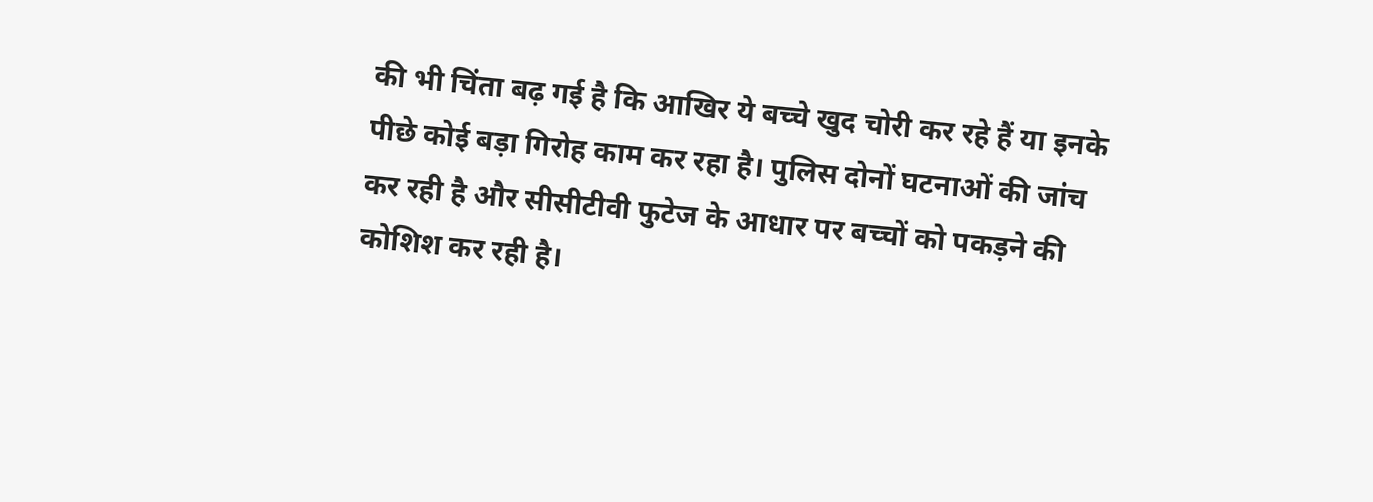की भी चिंता बढ़ गई है कि आखिर ये बच्चे खुद चोरी कर रहे हैं या इनके पीछे कोई बड़ा गिरोह काम कर रहा है। पुलिस दोनों घटनाओं की जांच कर रही है और सीसीटीवी फुटेज के आधार पर बच्चों को पकड़ने की कोशिश कर रही है।